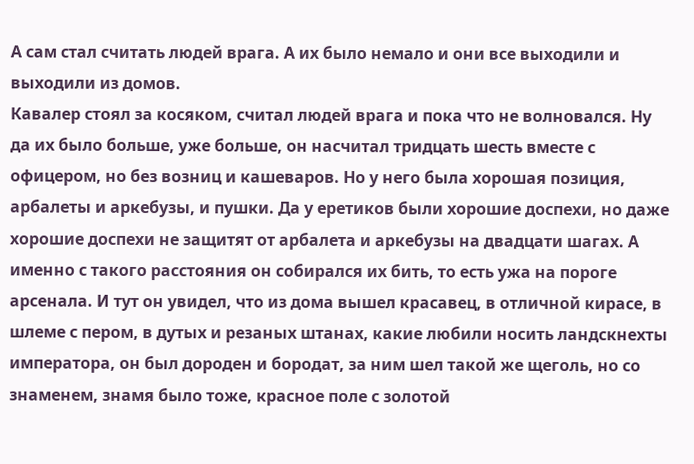А сам стал считать людей врага. А их было немало и они все выходили и выходили из домов.
Кавалер стоял за косяком, считал людей врага и пока что не волновался. Ну да их было больше, уже больше, он насчитал тридцать шесть вместе с офицером, но без возниц и кашеваров. Но у него была хорошая позиция, арбалеты и аркебузы, и пушки. Да у еретиков были хорошие доспехи, но даже хорошие доспехи не защитят от арбалета и аркебузы на двадцати шагах. А именно с такого расстояния он собирался их бить, то есть ужа на пороге арсенала. И тут он увидел, что из дома вышел красавец, в отличной кирасе, в шлеме с пером, в дутых и резаных штанах, какие любили носить ландскнехты императора, он был дороден и бородат, за ним шел такой же щеголь, но со знаменем, знамя было тоже, красное поле с золотой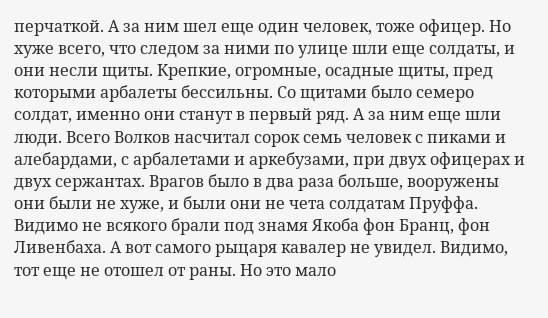перчаткой. А за ним шел еще один человек, тоже офицер. Но хуже всего, что следом за ними по улице шли еще солдаты, и они несли щиты. Крепкие, огромные, осадные щиты, пред которыми арбалеты бессильны. Со щитами было семеро солдат, именно они станут в первый ряд. А за ним еще шли люди. Всего Волков насчитал сорок семь человек с пиками и алебардами, с арбалетами и аркебузами, при двух офицерах и двух сержантах. Врагов было в два раза больше, вооружены они были не хуже, и были они не чета солдатам Пруффа. Видимо не всякого брали под знамя Якоба фон Бранц, фон Ливенбаха. А вот самого рыцаря кавалер не увидел. Видимо, тот еще не отошел от раны. Но это мало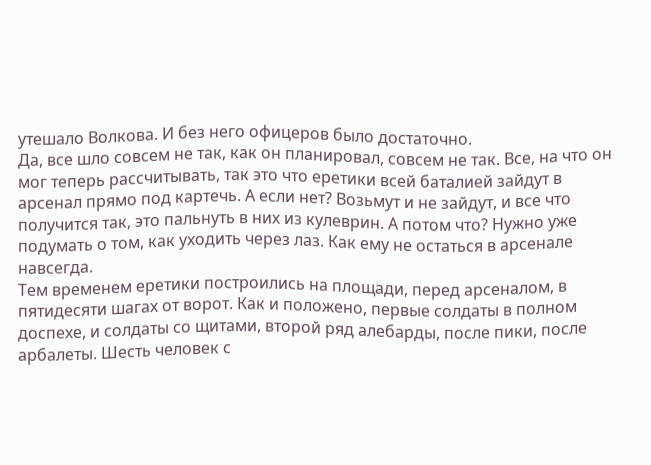утешало Волкова. И без него офицеров было достаточно.
Да, все шло совсем не так, как он планировал, совсем не так. Все, на что он мог теперь рассчитывать, так это что еретики всей баталией зайдут в арсенал прямо под картечь. А если нет? Возьмут и не зайдут, и все что получится так, это пальнуть в них из кулеврин. А потом что? Нужно уже подумать о том, как уходить через лаз. Как ему не остаться в арсенале навсегда.
Тем временем еретики построились на площади, перед арсеналом, в пятидесяти шагах от ворот. Как и положено, первые солдаты в полном доспехе, и солдаты со щитами, второй ряд алебарды, после пики, после арбалеты. Шесть человек с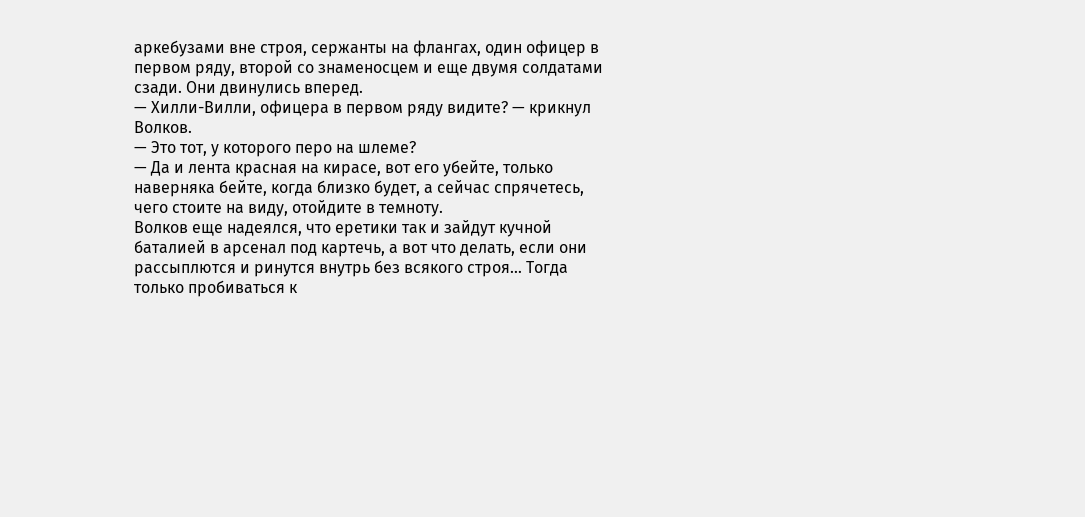аркебузами вне строя, сержанты на флангах, один офицер в первом ряду, второй со знаменосцем и еще двумя солдатами сзади. Они двинулись вперед.
— Хилли-Вилли, офицера в первом ряду видите? — крикнул Волков.
— Это тот, у которого перо на шлеме?
— Да и лента красная на кирасе, вот его убейте, только наверняка бейте, когда близко будет, а сейчас спрячетесь, чего стоите на виду, отойдите в темноту.
Волков еще надеялся, что еретики так и зайдут кучной баталией в арсенал под картечь, а вот что делать, если они рассыплются и ринутся внутрь без всякого строя… Тогда только пробиваться к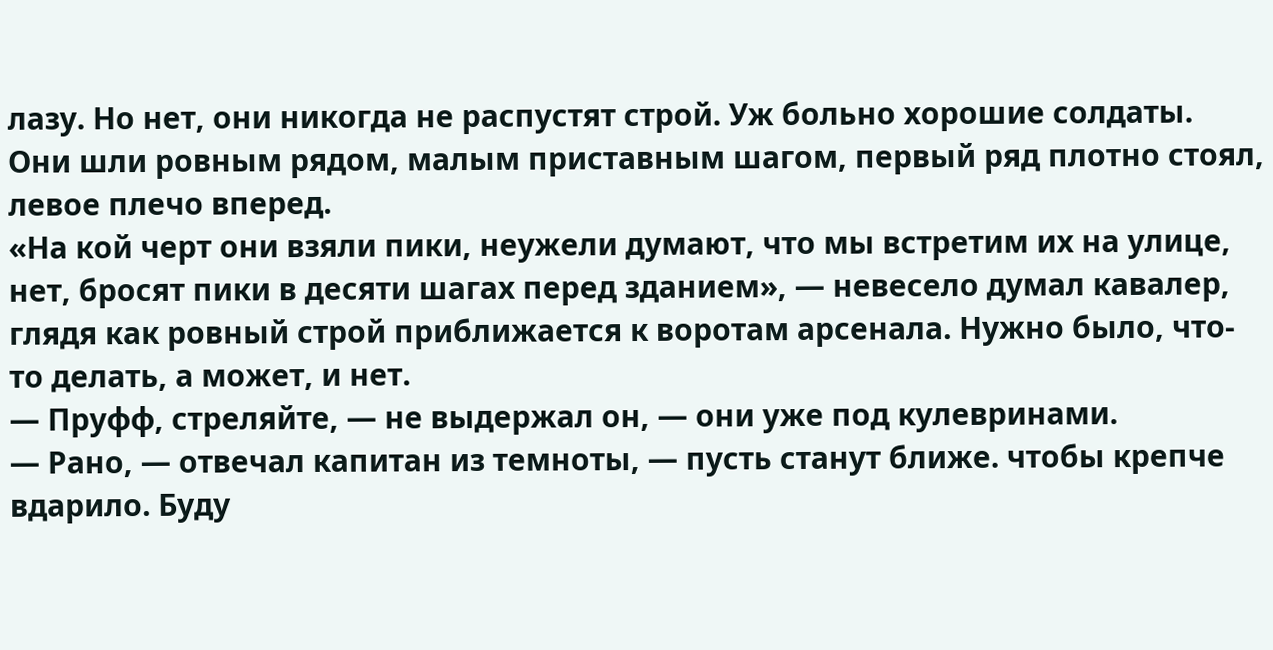лазу. Но нет, они никогда не распустят строй. Уж больно хорошие солдаты.
Они шли ровным рядом, малым приставным шагом, первый ряд плотно стоял, левое плечо вперед.
«На кой черт они взяли пики, неужели думают, что мы встретим их на улице, нет, бросят пики в десяти шагах перед зданием», — невесело думал кавалер, глядя как ровный строй приближается к воротам арсенала. Нужно было, что-то делать, а может, и нет.
— Пруфф, стреляйте, — не выдержал он, — они уже под кулевринами.
— Рано, — отвечал капитан из темноты, — пусть станут ближе. чтобы крепче вдарило. Буду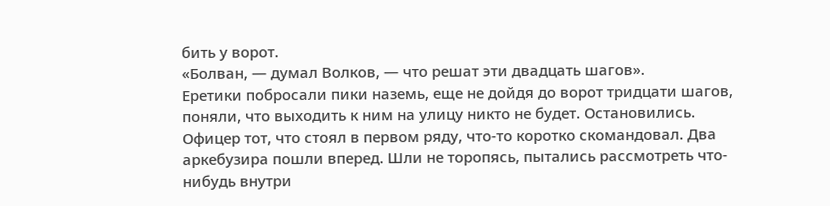бить у ворот.
«Болван, — думал Волков, — что решат эти двадцать шагов».
Еретики побросали пики наземь, еще не дойдя до ворот тридцати шагов, поняли, что выходить к ним на улицу никто не будет. Остановились. Офицер тот, что стоял в первом ряду, что-то коротко скомандовал. Два аркебузира пошли вперед. Шли не торопясь, пытались рассмотреть что-нибудь внутри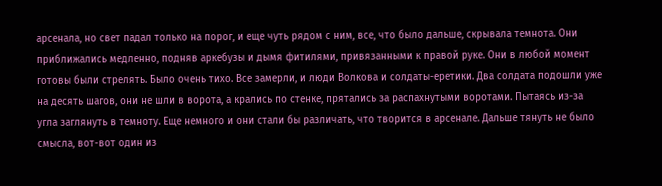арсенала, но свет падал только на порог, и еще чуть рядом с ним, все, что было дальше, скрывала темнота. Они приближались медленно, подняв аркебузы и дымя фитилями, привязанными к правой руке. Они в любой момент готовы были стрелять. Было очень тихо. Все замерли, и люди Волкова и солдаты-еретики. Два солдата подошли уже на десять шагов, они не шли в ворота, а крались по стенке, прятались за распахнутыми воротами. Пытаясь из-за угла заглянуть в темноту. Еще немного и они стали бы различать, что творится в арсенале. Дальше тянуть не было смысла, вот-вот один из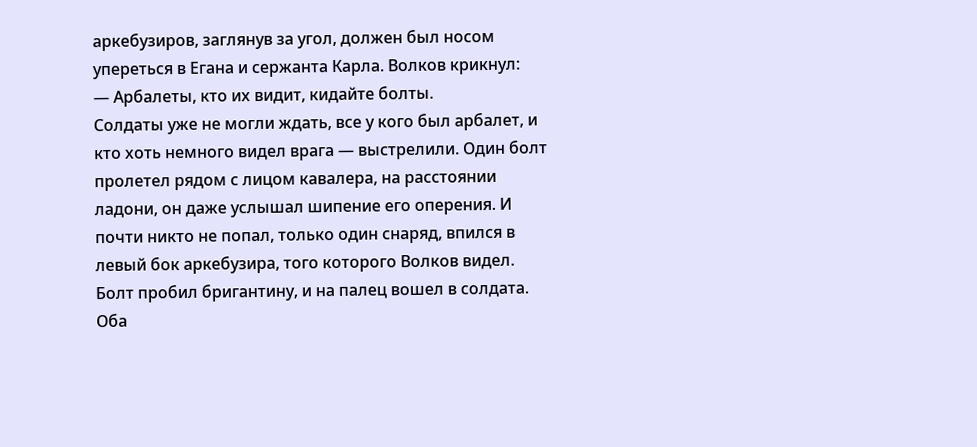аркебузиров, заглянув за угол, должен был носом упереться в Егана и сержанта Карла. Волков крикнул:
— Арбалеты, кто их видит, кидайте болты.
Солдаты уже не могли ждать, все у кого был арбалет, и кто хоть немного видел врага — выстрелили. Один болт пролетел рядом с лицом кавалера, на расстоянии ладони, он даже услышал шипение его оперения. И почти никто не попал, только один снаряд, впился в левый бок аркебузира, того которого Волков видел. Болт пробил бригантину, и на палец вошел в солдата.
Оба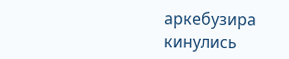аркебузира кинулись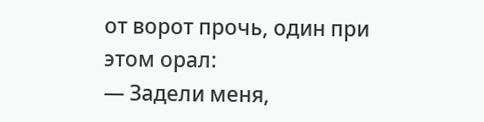от ворот прочь, один при этом орал:
— Задели меня,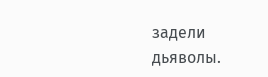задели дьяволы.